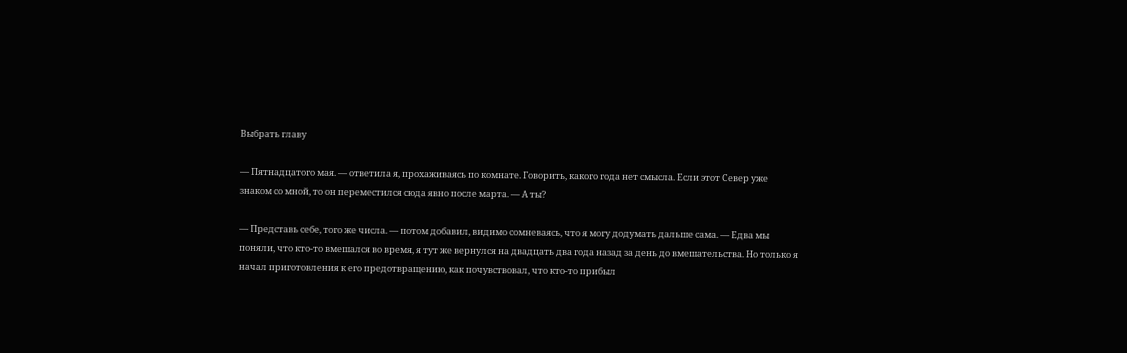Выбрать главу

— Пятнадцатого мая. — ответила я, прохаживаясь по комнате. Говорить, какого года нет смысла. Если этот Север уже знаком со мной, то он переместился сюда явно после марта. — А ты?

— Представь себе, того же числа. — потом добавил, видимо сомневаясь, что я могу додумать дальше сама. — Едва мы поняли, что кто-то вмешался во время, я тут же вернулся на двадцать два года назад за день до вмешательства. Но только я начал приготовления к его предотвращению, как почувствовал, что кто-то прибыл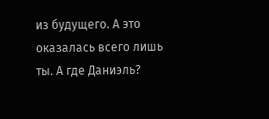из будущего. А это оказалась всего лишь ты. А где Даниэль?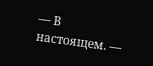— В настоящем. —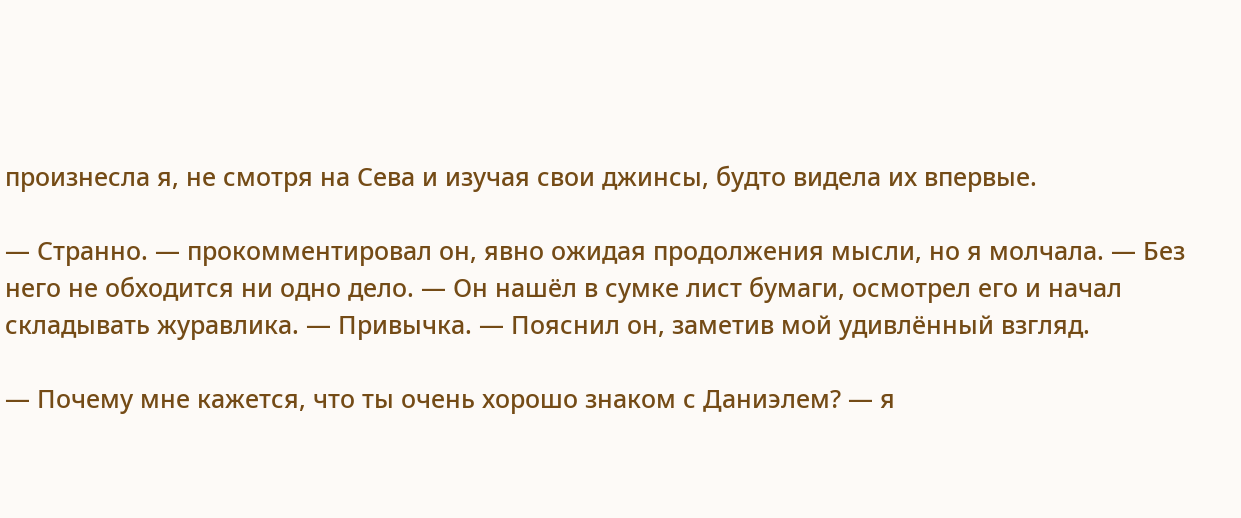произнесла я, не смотря на Сева и изучая свои джинсы, будто видела их впервые.

— Странно. — прокомментировал он, явно ожидая продолжения мысли, но я молчала. — Без него не обходится ни одно дело. — Он нашёл в сумке лист бумаги, осмотрел его и начал складывать журавлика. — Привычка. — Пояснил он, заметив мой удивлённый взгляд.

— Почему мне кажется, что ты очень хорошо знаком с Даниэлем? — я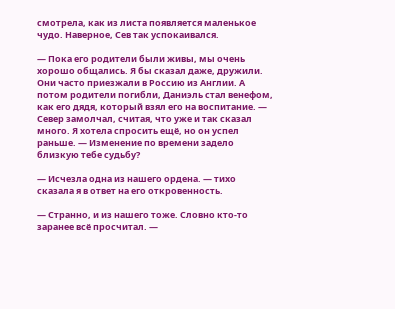смотрела, как из листа появляется маленькое чудо. Наверное, Сев так успокаивался.

— Пока его родители были живы, мы очень хорошо общались. Я бы сказал даже, дружили. Они часто приезжали в Россию из Англии. А потом родители погибли, Даниэль стал венефом, как его дядя, который взял его на воспитание. — Север замолчал, считая, что уже и так сказал много. Я хотела спросить ещё, но он успел раньше. — Изменение по времени задело близкую тебе судьбу?

— Исчезла одна из нашего ордена. — тихо сказала я в ответ на его откровенность.

— Странно, и из нашего тоже. Словно кто-то заранее всё просчитал. —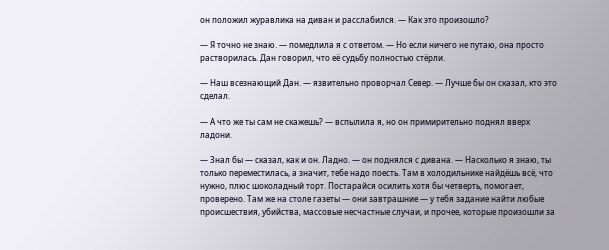он положил журавлика на диван и расслабился. — Как это произошло?

— Я точно не знаю. — помедлила я с ответом. — Но если ничего не путаю, она просто растворилась. Дан говорил, что её судьбу полностью стёрли.

— Наш всезнающий Дан. — язвительно проворчал Север. — Лучше бы он сказал, кто это сделал.

— А что же ты сам не скажешь? — вспылила я, но он примирительно поднял вверх ладони.

— Знал бы — сказал, как и он. Ладно. — он поднялся с дивана. — Насколько я знаю, ты только переместилась, а значит, тебе надо поесть. Там в холодильнике найдёшь всё, что нужно, плюс шоколадный торт. Постарайся осилить хотя бы четверть, помогает, проверено. Там же на столе газеты — они завтрашние — у тебя задание найти любые происшествия, убийства, массовые несчастные случаи, и прочее, которые произошли за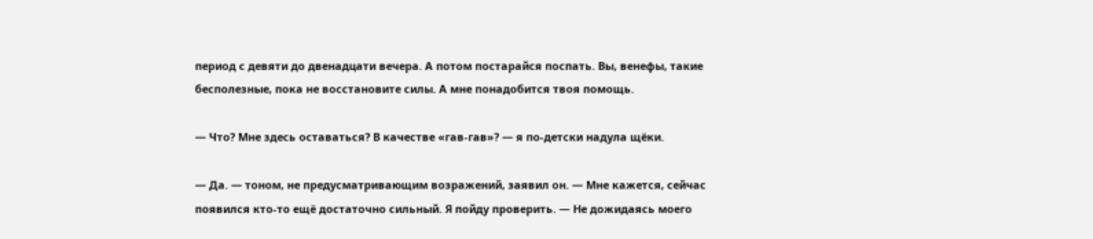период с девяти до двенадцати вечера. А потом постарайся поспать. Вы, венефы, такие бесполезные, пока не восстановите силы. А мне понадобится твоя помощь.

— Что? Мне здесь оставаться? В качестве «гав-гав»? — я по-детски надула щёки.

— Да. — тоном, не предусматривающим возражений, заявил он. — Мне кажется, сейчас появился кто-то ещё достаточно сильный. Я пойду проверить. — Не дожидаясь моего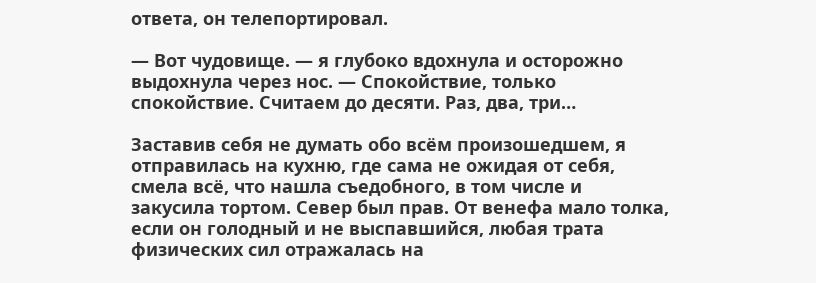ответа, он телепортировал.

— Вот чудовище. — я глубоко вдохнула и осторожно выдохнула через нос. — Спокойствие, только спокойствие. Считаем до десяти. Раз, два, три…

Заставив себя не думать обо всём произошедшем, я отправилась на кухню, где сама не ожидая от себя, смела всё, что нашла съедобного, в том числе и закусила тортом. Север был прав. От венефа мало толка, если он голодный и не выспавшийся, любая трата физических сил отражалась на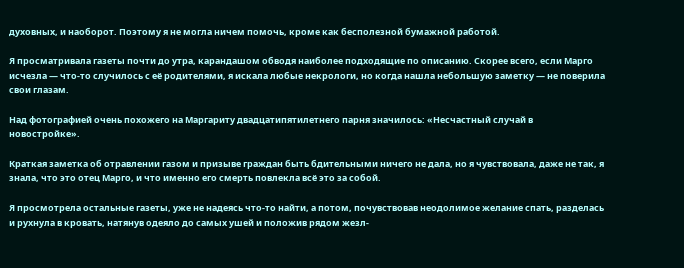духовных, и наоборот. Поэтому я не могла ничем помочь, кроме как бесполезной бумажной работой.

Я просматривала газеты почти до утра, карандашом обводя наиболее подходящие по описанию. Скорее всего, если Марго исчезла — что-то случилось с её родителями, я искала любые некрологи, но когда нашла небольшую заметку — не поверила свои глазам.

Над фотографией очень похожего на Маргариту двадцатипятилетнего парня значилось: «Несчастный случай в новостройке».

Краткая заметка об отравлении газом и призыве граждан быть бдительными ничего не дала, но я чувствовала, даже не так, я знала, что это отец Марго, и что именно его смерть повлекла всё это за собой.

Я просмотрела остальные газеты, уже не надеясь что-то найти, а потом, почувствовав неодолимое желание спать, разделась и рухнула в кровать, натянув одеяло до самых ушей и положив рядом жезл-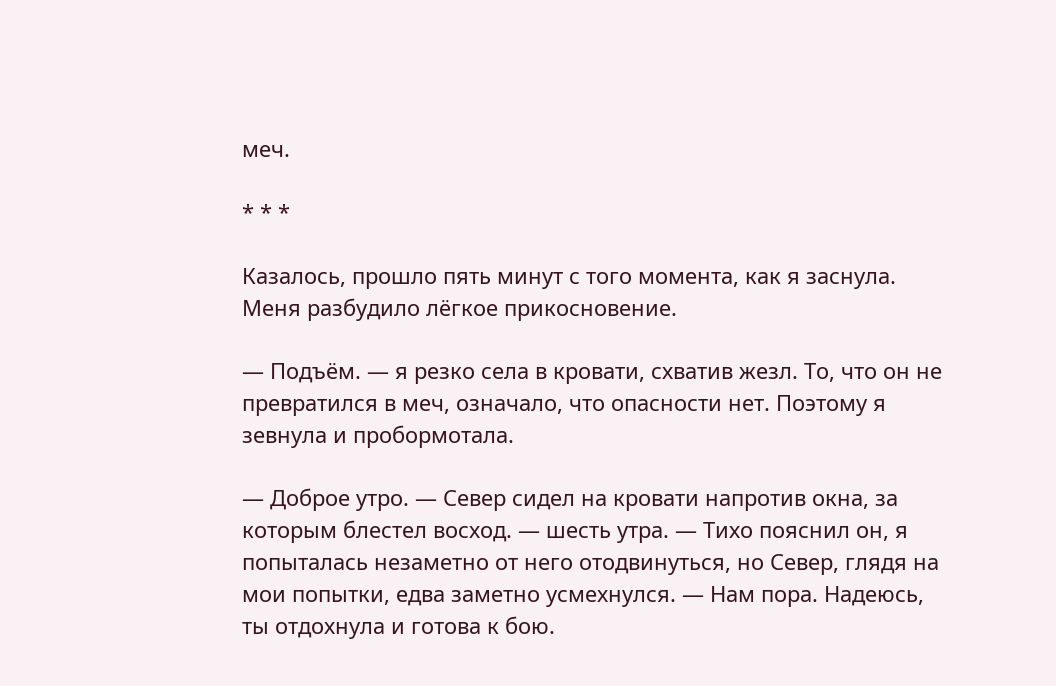меч.

* * *

Казалось, прошло пять минут с того момента, как я заснула. Меня разбудило лёгкое прикосновение.

— Подъём. — я резко села в кровати, схватив жезл. То, что он не превратился в меч, означало, что опасности нет. Поэтому я зевнула и пробормотала.

— Доброе утро. — Север сидел на кровати напротив окна, за которым блестел восход. — шесть утра. — Тихо пояснил он, я попыталась незаметно от него отодвинуться, но Север, глядя на мои попытки, едва заметно усмехнулся. — Нам пора. Надеюсь, ты отдохнула и готова к бою.